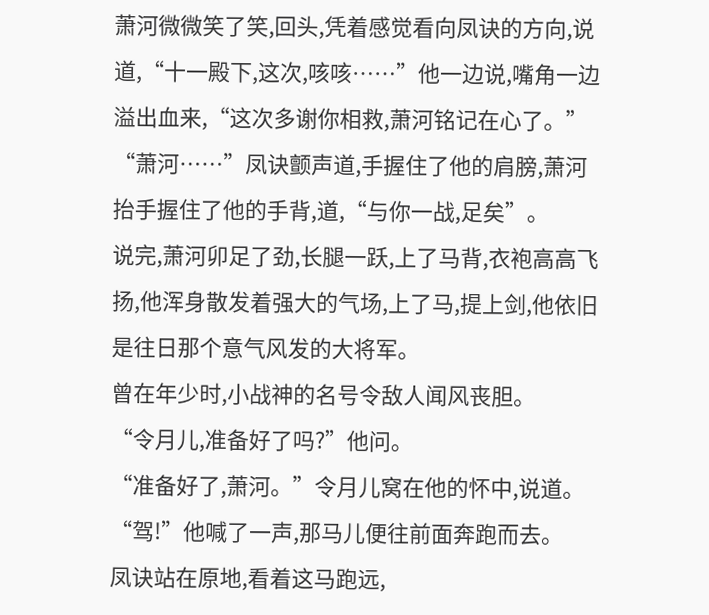萧河微微笑了笑,回头,凭着感觉看向凤诀的方向,说道,“十一殿下,这次,咳咳……”他一边说,嘴角一边溢出血来,“这次多谢你相救,萧河铭记在心了。”
“萧河……”凤诀颤声道,手握住了他的肩膀,萧河抬手握住了他的手背,道,“与你一战,足矣”。
说完,萧河卯足了劲,长腿一跃,上了马背,衣袍高高飞扬,他浑身散发着强大的气场,上了马,提上剑,他依旧是往日那个意气风发的大将军。
曾在年少时,小战神的名号令敌人闻风丧胆。
“令月儿,准备好了吗?”他问。
“准备好了,萧河。”令月儿窝在他的怀中,说道。
“驾!”他喊了一声,那马儿便往前面奔跑而去。
凤诀站在原地,看着这马跑远,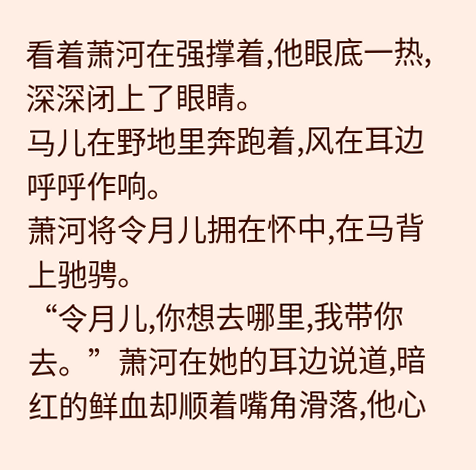看着萧河在强撑着,他眼底一热,深深闭上了眼睛。
马儿在野地里奔跑着,风在耳边呼呼作响。
萧河将令月儿拥在怀中,在马背上驰骋。
“令月儿,你想去哪里,我带你去。”萧河在她的耳边说道,暗红的鲜血却顺着嘴角滑落,他心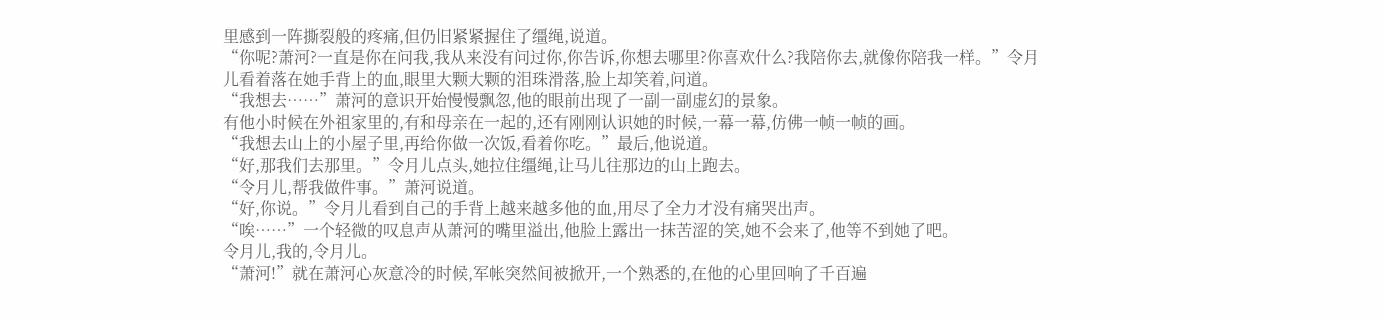里感到一阵撕裂般的疼痛,但仍旧紧紧握住了缰绳,说道。
“你呢?萧河?一直是你在问我,我从来没有问过你,你告诉,你想去哪里?你喜欢什么?我陪你去,就像你陪我一样。”令月儿看着落在她手背上的血,眼里大颗大颗的泪珠滑落,脸上却笑着,问道。
“我想去……”萧河的意识开始慢慢飘忽,他的眼前出现了一副一副虚幻的景象。
有他小时候在外祖家里的,有和母亲在一起的,还有刚刚认识她的时候,一幕一幕,仿佛一帧一帧的画。
“我想去山上的小屋子里,再给你做一次饭,看着你吃。”最后,他说道。
“好,那我们去那里。”令月儿点头,她拉住缰绳,让马儿往那边的山上跑去。
“令月儿,帮我做件事。”萧河说道。
“好,你说。”令月儿看到自己的手背上越来越多他的血,用尽了全力才没有痛哭出声。
“唉……”一个轻微的叹息声从萧河的嘴里溢出,他脸上露出一抹苦涩的笑,她不会来了,他等不到她了吧。
令月儿,我的,令月儿。
“萧河!”就在萧河心灰意冷的时候,军帐突然间被掀开,一个熟悉的,在他的心里回响了千百遍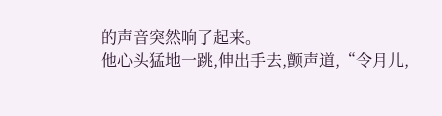的声音突然响了起来。
他心头猛地一跳,伸出手去,颤声道,“令月儿,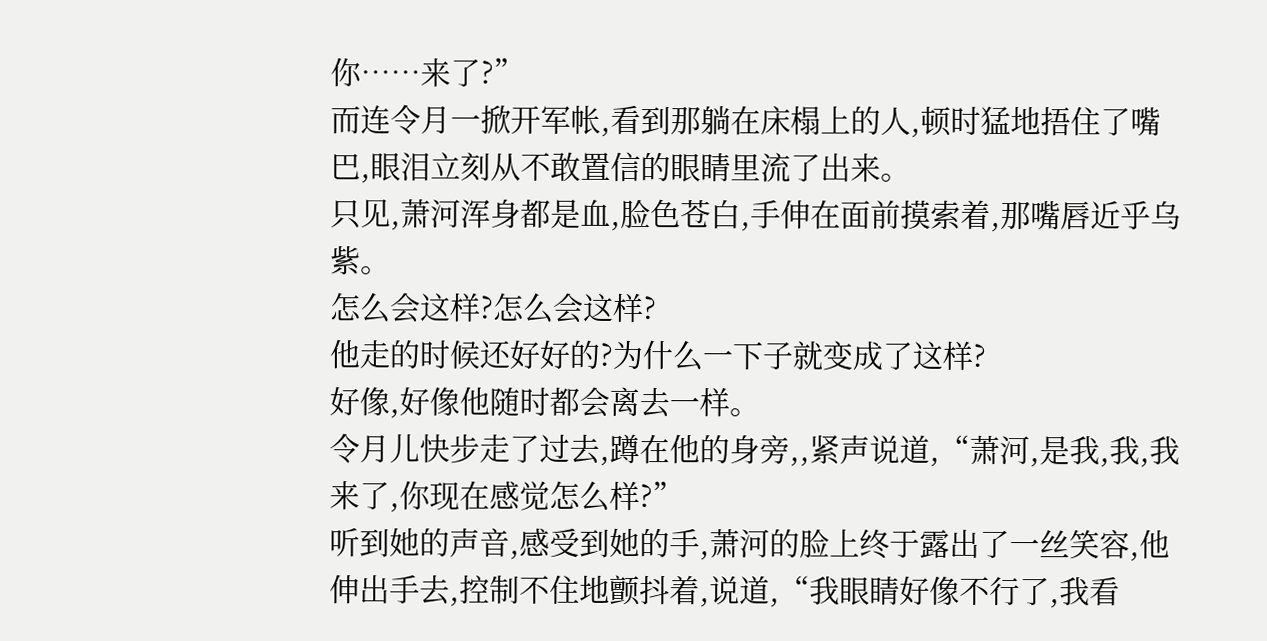你……来了?”
而连令月一掀开军帐,看到那躺在床榻上的人,顿时猛地捂住了嘴巴,眼泪立刻从不敢置信的眼睛里流了出来。
只见,萧河浑身都是血,脸色苍白,手伸在面前摸索着,那嘴唇近乎乌紫。
怎么会这样?怎么会这样?
他走的时候还好好的?为什么一下子就变成了这样?
好像,好像他随时都会离去一样。
令月儿快步走了过去,蹲在他的身旁,,紧声说道,“萧河,是我,我,我来了,你现在感觉怎么样?”
听到她的声音,感受到她的手,萧河的脸上终于露出了一丝笑容,他伸出手去,控制不住地颤抖着,说道,“我眼睛好像不行了,我看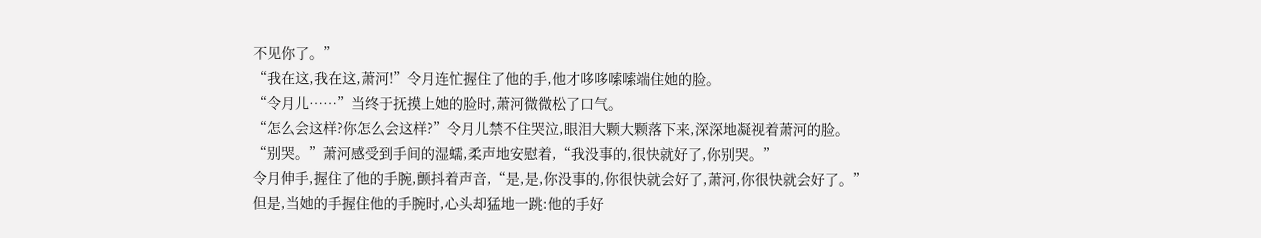不见你了。”
“我在这,我在这,萧河!”令月连忙握住了他的手,他才哆哆嗦嗦端住她的脸。
“令月儿……”当终于抚摸上她的脸时,萧河微微松了口气。
“怎么会这样?你怎么会这样?”令月儿禁不住哭泣,眼泪大颗大颗落下来,深深地凝视着萧河的脸。
“别哭。”萧河感受到手间的湿蠕,柔声地安慰着,“我没事的,很快就好了,你别哭。”
令月伸手,握住了他的手腕,颤抖着声音,“是,是,你没事的,你很快就会好了,萧河,你很快就会好了。”
但是,当她的手握住他的手腕时,心头却猛地一跳:他的手好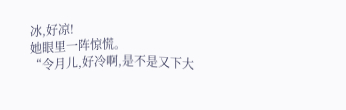冰,好凉!
她眼里一阵惊慌。
“令月儿,好冷啊,是不是又下大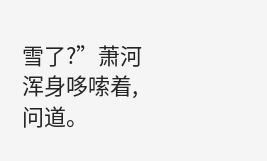雪了?”萧河浑身哆嗦着,问道。